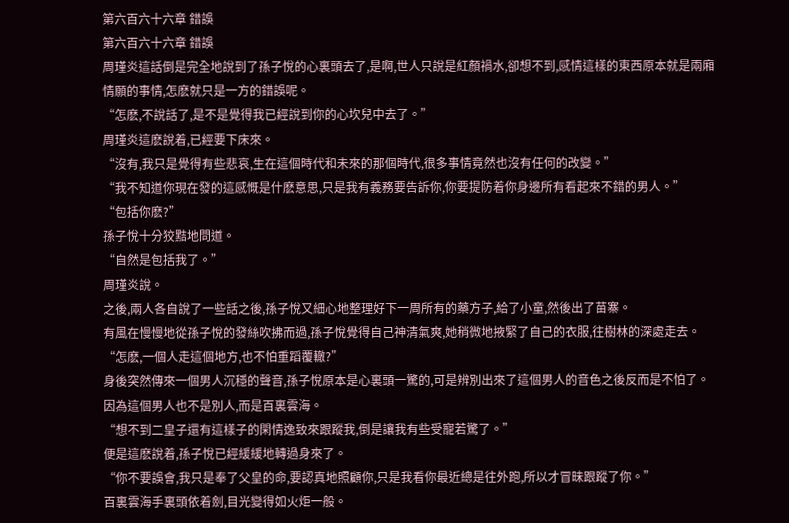第六百六十六章 錯誤
第六百六十六章 錯誤
周瑾炎這話倒是完全地說到了孫子悅的心裏頭去了,是啊,世人只說是紅顏禍水,卻想不到,感情這樣的東西原本就是兩廂情願的事情,怎麽就只是一方的錯誤呢。
“怎麽,不說話了,是不是覺得我已經說到你的心坎兒中去了。”
周瑾炎這麽說着,已經要下床來。
“沒有,我只是覺得有些悲哀,生在這個時代和未來的那個時代,很多事情竟然也沒有任何的改變。”
“我不知道你現在發的這感慨是什麽意思,只是我有義務要告訴你,你要提防着你身邊所有看起來不錯的男人。”
“包括你麽?”
孫子悅十分狡黠地問道。
“自然是包括我了。”
周瑾炎說。
之後,兩人各自說了一些話之後,孫子悅又細心地整理好下一周所有的藥方子,給了小童,然後出了苗寨。
有風在慢慢地從孫子悅的發絲吹拂而過,孫子悅覺得自己神清氣爽,她稍微地掖緊了自己的衣服,往樹林的深處走去。
“怎麽,一個人走這個地方,也不怕重蹈覆轍?”
身後突然傳來一個男人沉穩的聲音,孫子悅原本是心裏頭一驚的,可是辨別出來了這個男人的音色之後反而是不怕了。
因為這個男人也不是別人,而是百裏雲海。
“想不到二皇子還有這樣子的閑情逸致來跟蹤我,倒是讓我有些受寵若驚了。”
便是這麽說着,孫子悅已經緩緩地轉過身來了。
“你不要誤會,我只是奉了父皇的命,要認真地照顧你,只是我看你最近總是往外跑,所以才冒昧跟蹤了你。”
百裏雲海手裏頭依着劍,目光變得如火炬一般。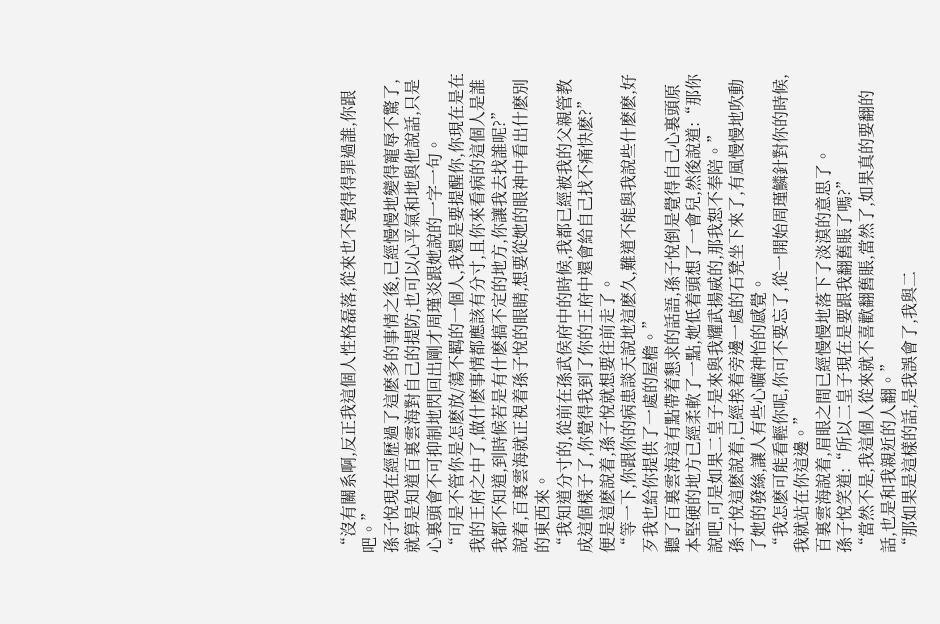“沒有關系啊,反正我這個人性格磊落,從來也不覺得得罪過誰,你跟吧。”
孫子悅現在經歷過了這麽多的事情之後,已經慢慢地變得寵辱不驚了,就算是知道百裏雲海對自己的提防,也可以心平氣和地與他說話,只是心裏頭會不可抑制地閃回出剛才周瑾炎跟她說的一字一句。
“可是不管你是怎麽放/蕩不羁的一個人,我還是要提醒你,你現在是在我的王府之中了,做什麽事情都應該有分寸,且你來看病的這個人是誰我都不知道,到時候若是有什麽搞不定的地方,你讓我去找誰呢?”
說着,百裏雲海就正視着孫子悅的眼睛,想要從她的眼神中看出什麽別的東西來。
“我知道分寸的,從前在孫武侯府中的時候,我都已經被我的父親管教成這個樣子了,你覺得我到了你的王府中還會給自己找不痛快麽?”
便是這麽說着,孫子悅就想要往前走了。
“等一下,你跟你的病患談天說地這麽久,難道不能與我說些什麽麽,好歹我也給你提供了一處的屋檐。”
聽了百裏雲海這有點帶着懇求的話語,孫子悅倒是覺得自己心裏頭原本堅硬的地方已經柔軟了一點,她低着頭想了一會兒,然後說道:“那你說吧,可是如果二皇子是來與我耀武揚威的,那我恕不奉陪。”
孫子悅這麽說着,已經挨着旁邊一處的石凳坐下來了,有風慢慢地吹動了她的發絲,讓人有些心曠神怡的感覺。
“我怎麽可能看輕你呢,你可不要忘了,從一開始周瑾鱗針對你的時候,我就站在你這邊。”
百裏雲海說着,眉眼之間已經慢慢地落下了淡漠的意思了。
孫子悅笑道:“所以二皇子現在是要跟我翻舊賬了嗎?”
“當然不是,我這個人從來就不喜歡翻舊賬,當然了,如果真的要翻的話,也是和我親近的人翻。”
“那如果是這樣的話,是我誤會了,我與二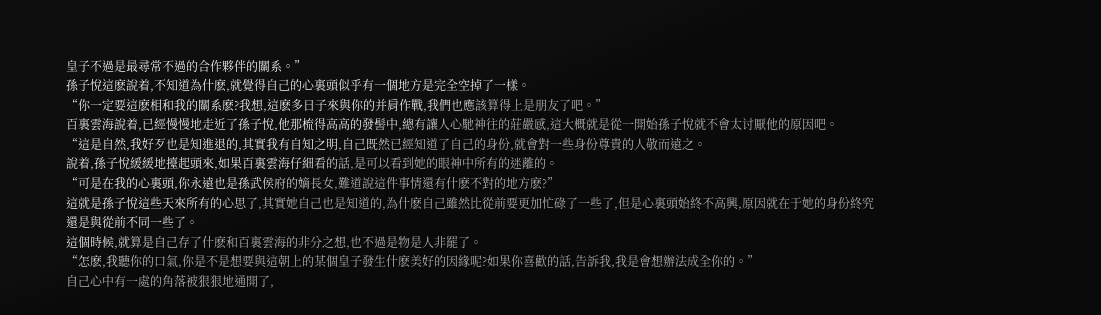皇子不過是最尋常不過的合作夥伴的關系。”
孫子悅這麽說着,不知道為什麽,就覺得自己的心裏頭似乎有一個地方是完全空掉了一樣。
“你一定要這麽相和我的關系麽?我想,這麽多日子來與你的并肩作戰,我們也應該算得上是朋友了吧。”
百裏雲海說着,已經慢慢地走近了孫子悅,他那梳得高高的發髻中,總有讓人心馳神往的莊嚴感,這大概就是從一開始孫子悅就不會太讨厭他的原因吧。
“這是自然,我好歹也是知進退的,其實我有自知之明,自己既然已經知道了自己的身份,就會對一些身份尊貴的人敬而遠之。
說着,孫子悅緩緩地擡起頭來,如果百裏雲海仔細看的話,是可以看到她的眼神中所有的迷離的。
“可是在我的心裏頭,你永遠也是孫武侯府的嫡長女,難道說這件事情還有什麽不對的地方麽?”
這就是孫子悅這些天來所有的心思了,其實她自己也是知道的,為什麽自己雖然比從前要更加忙碌了一些了,但是心裏頭始終不高興,原因就在于她的身份終究還是與從前不同一些了。
這個時候,就算是自己存了什麽和百裏雲海的非分之想,也不過是物是人非罷了。
“怎麽,我聽你的口氣,你是不是想要與這朝上的某個皇子發生什麽美好的因緣呢?如果你喜歡的話,告訴我,我是會想辦法成全你的。”
自己心中有一處的角落被狠狠地通開了,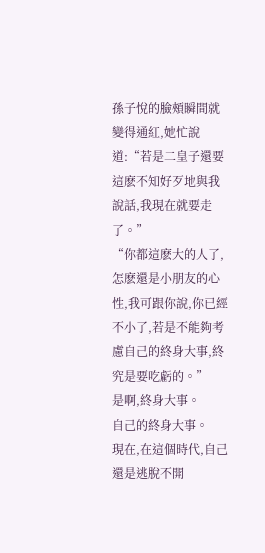孫子悅的臉頰瞬間就變得通紅,她忙說道:“若是二皇子還要這麽不知好歹地與我說話,我現在就要走了。”
“你都這麽大的人了,怎麽還是小朋友的心性,我可跟你說,你已經不小了,若是不能夠考慮自己的終身大事,終究是要吃虧的。”
是啊,終身大事。
自己的終身大事。
現在,在這個時代,自己還是逃脫不開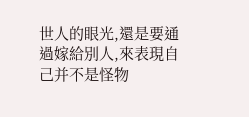世人的眼光,還是要通過嫁給別人,來表現自己并不是怪物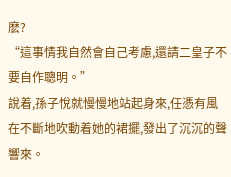麽?
“這事情我自然會自己考慮,還請二皇子不要自作聰明。”
說着,孫子悅就慢慢地站起身來,任憑有風在不斷地吹動着她的裙擺,發出了沉沉的聲響來。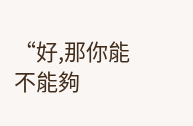“好,那你能不能夠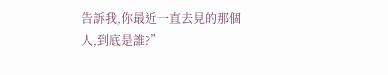告訴我,你最近一直去見的那個人,到底是誰?”